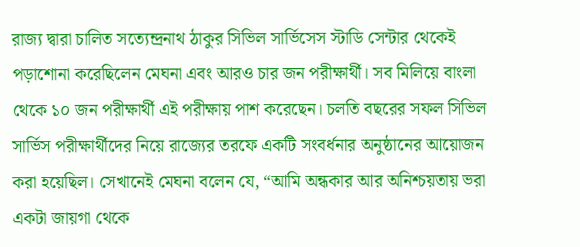রাজ্য দ্বারা চালিত সত্যেন্দ্রনাথ ঠাকুর সিভিল সার্ভিসেস স্টাডি সেন্টার থেকেই পড়াশোনা করেছিলেন মেঘনা এবং আরও চার জন পরীক্ষার্থী। সব মিলিয়ে বাংলা থেকে ১০ জন পরীক্ষার্থী এই পরীক্ষায় পাশ করেছেন। চলতি বছরের সফল সিভিল সার্ভিস পরীক্ষার্থীদের নিয়ে রাজ্যের তরফে একটি সংবর্ধনার অনুষ্ঠানের আয়োজন করা হয়েছিল। সেখানেই মেঘনা বলেন যে, “আমি অন্ধকার আর অনিশ্চয়তায় ভরা একটা জায়গা থেকে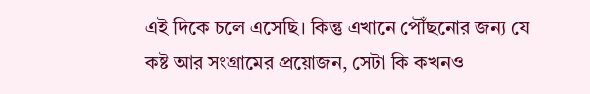এই দিকে চলে এসেছি। কিন্তু এখানে পৌঁছনোর জন্য যে কষ্ট আর সংগ্রামের প্রয়োজন, সেটা কি কখনও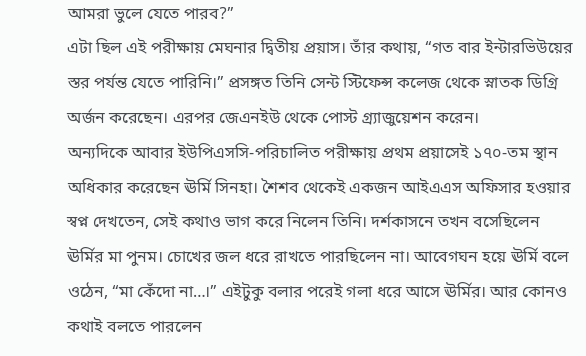আমরা ভুলে যেতে পারব?”
এটা ছিল এই পরীক্ষায় মেঘনার দ্বিতীয় প্রয়াস। তাঁর কথায়, “গত বার ইন্টারভিউয়ের স্তর পর্যন্ত যেতে পারিনি।” প্রসঙ্গত তিনি সেন্ট স্টিফেন্স কলেজ থেকে স্নাতক ডিগ্রি অর্জন করেছেন। এরপর জেএনইউ থেকে পোস্ট গ্র্যাজুয়েশন করেন।
অন্যদিকে আবার ইউপিএসসি-পরিচালিত পরীক্ষায় প্রথম প্রয়াসেই ১৭০-তম স্থান অধিকার করেছেন ঊর্মি সিনহা। শৈশব থেকেই একজন আইএএস অফিসার হওয়ার স্বপ্ন দেখতেন, সেই কথাও ভাগ করে নিলেন তিনি। দর্শকাসনে তখন বসেছিলেন ঊর্মির মা পুনম। চোখের জল ধরে রাখতে পারছিলেন না। আবেগঘন হয়ে ঊর্মি বলে ওঠেন, “মা কেঁদো না…।” এইটুকু বলার পরেই গলা ধরে আসে ঊর্মির। আর কোনও কথাই বলতে পারলেন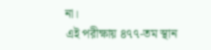না।
এই পরীক্ষায় ৪৭৭-তম স্থান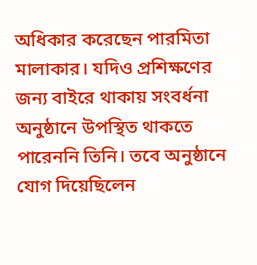অধিকার করেছেন পারমিতা মালাকার। যদিও প্রশিক্ষণের জন্য বাইরে থাকায় সংবর্ধনা অনুষ্ঠানে উপস্থিত থাকতে পারেননি তিনি। তবে অনুষ্ঠানে যোগ দিয়েছিলেন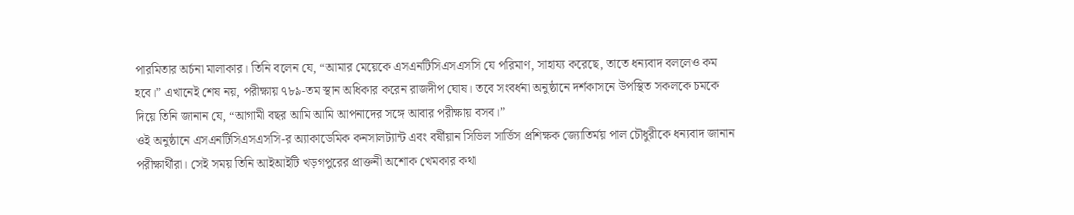পারমিতার অর্চনা মালাকার। তিনি বলেন যে, “আমার মেয়েকে এসএনটিসিএসএসসি যে পরিমাণ, সাহায্য করেছে, তাতে ধন্যবাদ বললেও কম হবে।” এখানেই শেষ নয়, পরীক্ষায় ৭৮৯-তম স্থান অধিকার করেন রাজদীপ ঘোষ। তবে সংবর্ধনা অনুষ্ঠানে দর্শকাসনে উপস্থিত সকলকে চমকে দিয়ে তিনি জানান যে, “আগামী বছর আমি আমি আপনাদের সঙ্গে আবার পরীক্ষায় বসব।”
ওই অনুষ্ঠানে এসএনটিসিএসএসসি-র অ্যাকাডেমিক কনসালট্যান্ট এবং বর্ষীয়ান সিভিল সার্ভিস প্রশিক্ষক জ্যোতির্ময় পাল চৌধুরীকে ধন্যবাদ জানান পরীক্ষার্থীরা। সেই সময় তিনি আইআইটি খড়গপুরের প্রাক্তনী অশোক খেমকার কথা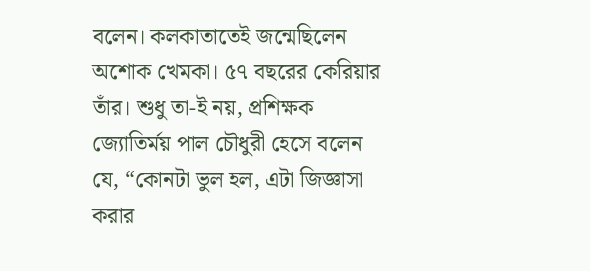বলেন। কলকাতাতেই জন্মেছিলেন অশোক খেমকা। ৫৭ বছরের কেরিয়ার তাঁর। শুধু তা-ই নয়, প্রশিক্ষক জ্যোতির্ময় পাল চৌধুরী হেসে বলেন যে, “কোনটা ভুল হল, এটা জিজ্ঞাসা করার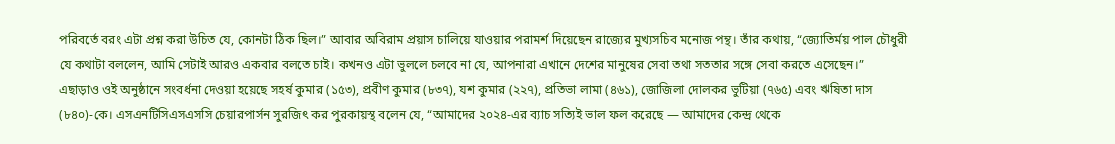পরিবর্তে বরং এটা প্রশ্ন করা উচিত যে, কোনটা ঠিক ছিল।” আবার অবিরাম প্রয়াস চালিয়ে যাওয়ার পরামর্শ দিয়েছেন রাজ্যের মুখ্যসচিব মনোজ পন্থ। তাঁর কথায়, “জ্যোতির্ময় পাল চৌধুরী যে কথাটা বললেন, আমি সেটাই আরও একবার বলতে চাই। কখনও এটা ভুললে চলবে না যে, আপনারা এখানে দেশের মানুষের সেবা তথা সততার সঙ্গে সেবা করতে এসেছেন।”
এছাড়াও ওই অনুষ্ঠানে সংবর্ধনা দেওয়া হয়েছে সহর্ষ কুমার (১৫৩), প্রবীণ কুমার (৮৩৭), যশ কুমার (২২৭), প্রতিভা লামা (৪৬১), জোজিলা দোলকর ভুটিয়া (৭৬৫) এবং ঋষিতা দাস (৮৪০)-কে। এসএনটিসিএসএসসি চেয়ারপার্সন সুরজিৎ কর পুরকায়স্থ বলেন যে, “আমাদের ২০২৪-এর ব্যাচ সত্যিই ভাল ফল করেছে — আমাদের কেন্দ্র থেকে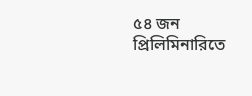৫৪ জন প্রিলিমিনারিতে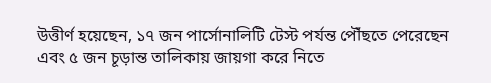উত্তীর্ণ হয়েছেন, ১৭ জন পার্সোনালিটি টেস্ট পর্যন্ত পৌঁছতে পেরেছেন এবং ৫ জন চূড়ান্ত তালিকায় জায়গা করে নিতে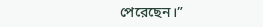পেরেছেন।”